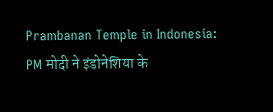Prambanan Temple in Indonesia: PM मोदी ने इंडोनेशिया के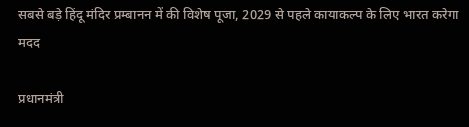सबसे बड़े हिंदू मंदिर प्रम्बानन में की विशेष पूजा, 2029 से पहले कायाकल्प के लिए भारत करेगा मदद

प्रधानमंत्री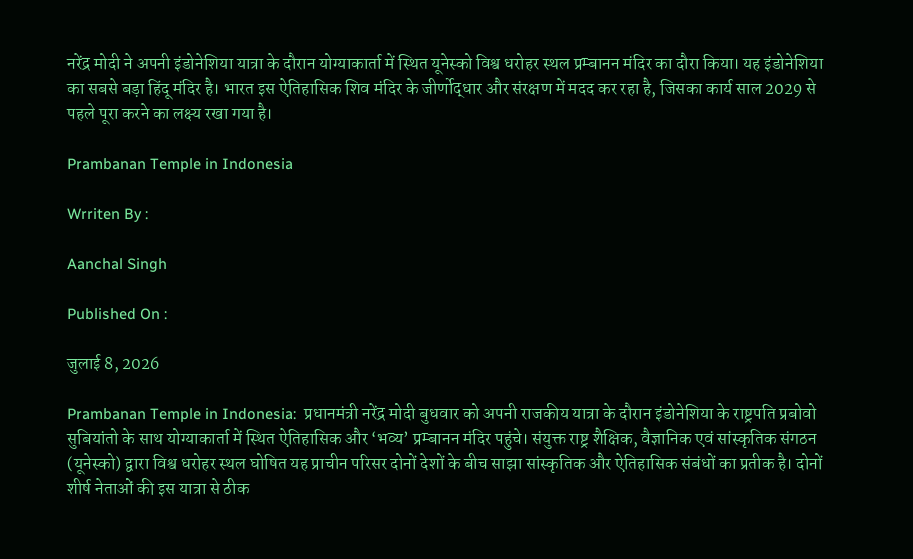नरेंद्र मोदी ने अपनी इंडोनेशिया यात्रा के दौरान योग्याकार्ता में स्थित यूनेस्को विश्व धरोहर स्थल प्रम्बानन मंदिर का दौरा किया। यह इंडोनेशिया का सबसे बड़ा हिंदू मंदिर है। भारत इस ऐतिहासिक शिव मंदिर के जीर्णोद्धार और संरक्षण में मदद कर रहा है, जिसका कार्य साल 2029 से पहले पूरा करने का लक्ष्य रखा गया है।

Prambanan Temple in Indonesia

Wrriten By :

Aanchal Singh

Published On :

जुलाई 8, 2026

Prambanan Temple in Indonesia:  प्रधानमंत्री नरेंद्र मोदी बुधवार को अपनी राजकीय यात्रा के दौरान इंडोनेशिया के राष्ट्रपति प्रबोवो सुबियांतो के साथ योग्याकार्ता में स्थित ऐतिहासिक और ‘भव्य’ प्रम्बानन मंदिर पहुंचे। संयुक्त राष्ट्र शैक्षिक, वैज्ञानिक एवं सांस्कृतिक संगठन (यूनेस्को) द्वारा विश्व धरोहर स्थल घोषित यह प्राचीन परिसर दोनों देशों के बीच साझा सांस्कृतिक और ऐतिहासिक संबंधों का प्रतीक है। दोनों शीर्ष नेताओं की इस यात्रा से ठीक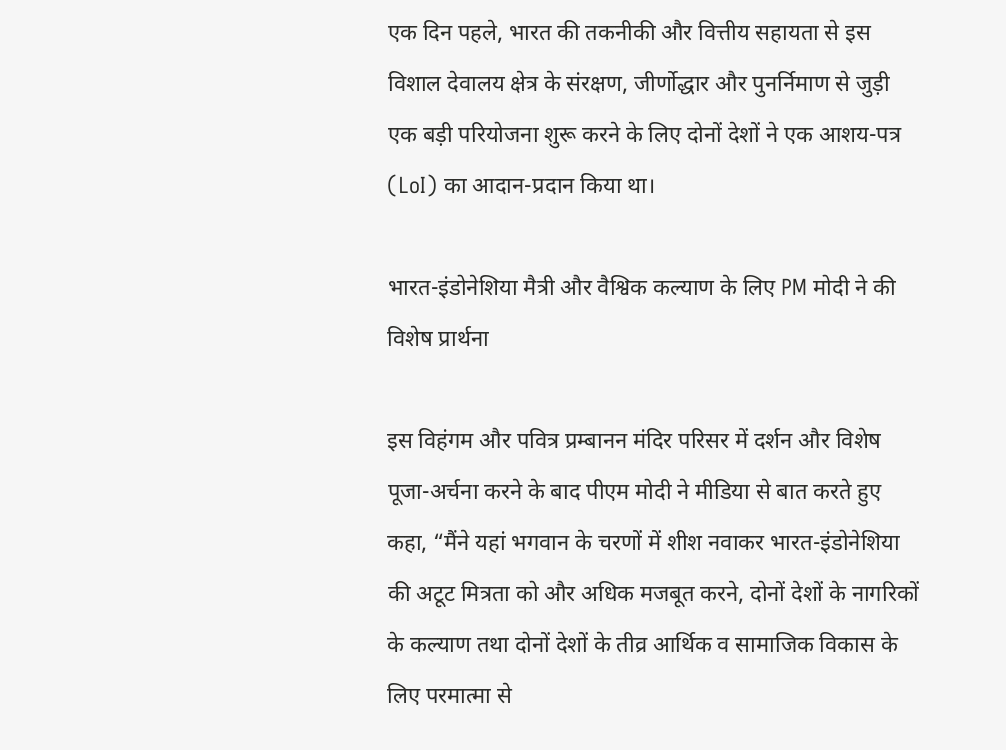एक दिन पहले, भारत की तकनीकी और वित्तीय सहायता से इस विशाल देवालय क्षेत्र के संरक्षण, जीर्णोद्धार और पुनर्निमाण से जुड़ी एक बड़ी परियोजना शुरू करने के लिए दोनों देशों ने एक आशय-पत्र (LoI) का आदान-प्रदान किया था।

भारत-इंडोनेशिया मैत्री और वैश्विक कल्याण के लिए PM मोदी ने की विशेष प्रार्थना

इस विहंगम और पवित्र प्रम्बानन मंदिर परिसर में दर्शन और विशेष पूजा-अर्चना करने के बाद पीएम मोदी ने मीडिया से बात करते हुए कहा, “मैंने यहां भगवान के चरणों में शीश नवाकर भारत-इंडोनेशिया की अटूट मित्रता को और अधिक मजबूत करने, दोनों देशों के नागरिकों के कल्याण तथा दोनों देशों के तीव्र आर्थिक व सामाजिक विकास के लिए परमात्मा से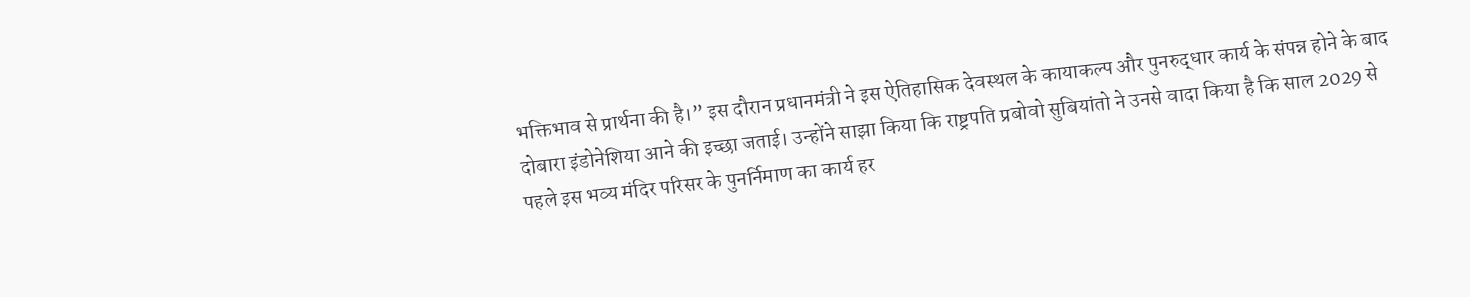भक्तिभाव से प्रार्थना की है।” इस दौरान प्रधानमंत्री ने इस ऐतिहासिक देवस्थल के कायाकल्प और पुनरुद्धार कार्य के संपन्न होने के बाद दोबारा इंडोनेशिया आने की इच्छा जताई। उन्होंने साझा किया कि राष्ट्रपति प्रबोवो सुबियांतो ने उनसे वादा किया है कि साल 2029 से पहले इस भव्य मंदिर परिसर के पुनर्निमाण का कार्य हर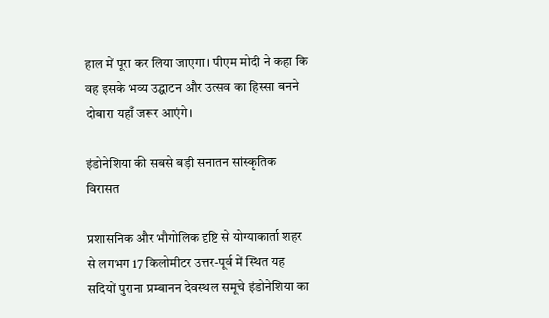हाल में पूरा कर लिया जाएगा। पीएम मोदी ने कहा कि वह इसके भव्य उद्घाटन और उत्सव का हिस्सा बनने दोबारा यहाँ जरूर आएंगे।

इंडोनेशिया की सबसे बड़ी सनातन सांस्कृतिक विरासत

प्रशासनिक और भौगोलिक दृष्टि से योग्याकार्ता शहर से लगभग 17 किलोमीटर उत्तर-पूर्व में स्थित यह सदियों पुराना प्रम्बानन देवस्थल समूचे इंडोनेशिया का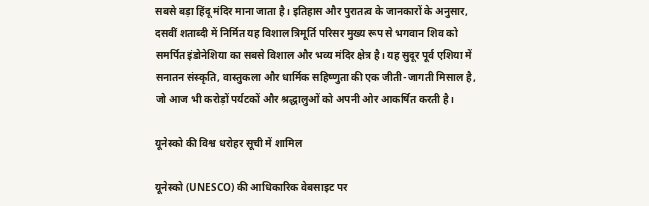सबसे बड़ा हिंदू मंदिर माना जाता है। इतिहास और पुरातत्व के जानकारों के अनुसार, दसवीं शताब्दी में निर्मित यह विशाल त्रिमूर्ति परिसर मुख्य रूप से भगवान शिव को समर्पित इंडोनेशिया का सबसे विशाल और भव्य मंदिर क्षेत्र है। यह सुदूर पूर्व एशिया में सनातन संस्कृति, वास्तुकला और धार्मिक सहिष्णुता की एक जीती-जागती मिसाल है, जो आज भी करोड़ों पर्यटकों और श्रद्धालुओं को अपनी ओर आकर्षित करती है।

यूनेस्को की विश्व धरोहर सूची में शामिल

यूनेस्को (UNESCO) की आधिकारिक वेबसाइट पर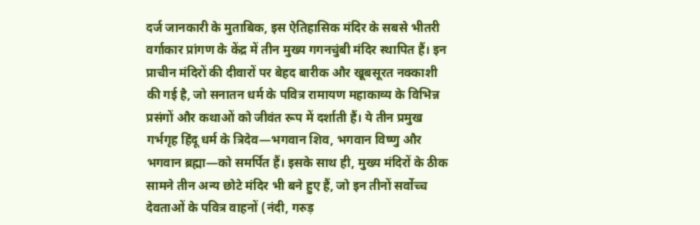दर्ज जानकारी के मुताबिक, इस ऐतिहासिक मंदिर के सबसे भीतरी वर्गाकार प्रांगण के केंद्र में तीन मुख्य गगनचुंबी मंदिर स्थापित हैं। इन प्राचीन मंदिरों की दीवारों पर बेहद बारीक और खूबसूरत नक्काशी की गई है, जो सनातन धर्म के पवित्र रामायण महाकाव्य के विभिन्न प्रसंगों और कथाओं को जीवंत रूप में दर्शाती हैं। ये तीन प्रमुख गर्भगृह हिंदू धर्म के त्रिदेव—भगवान शिव, भगवान विष्णु और भगवान ब्रह्मा—को समर्पित हैं। इसके साथ ही, मुख्य मंदिरों के ठीक सामने तीन अन्य छोटे मंदिर भी बने हुए हैं, जो इन तीनों सर्वोच्च देवताओं के पवित्र वाहनों (नंदी, गरुड़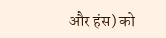और हंस) को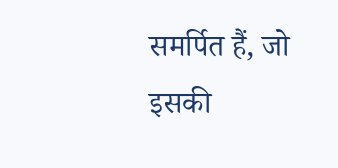समर्पित हैं, जो इसकी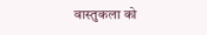वास्तुकला को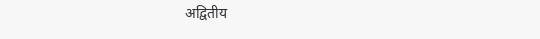अद्वितीय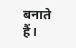बनाते हैं।